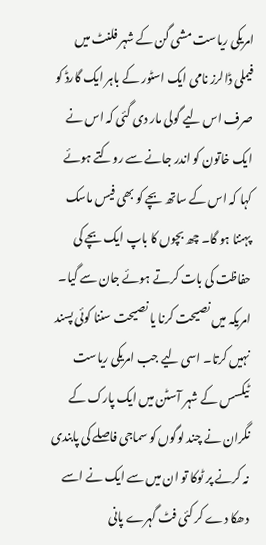امریکی ریاست مشی گن کے شہر فلنٹ میں فیملی ڈالرز نامی ایک اسٹور کے باہر ایک گارڈ کو صرف اس لیے گولی مار دی گئی کہ اس نے ایک خاتون کو اندر جانے سے روکتے ہوئے کہا کہ اس کے ساتھ بچے کو بھی فیس ماسک پہننا ہو گا۔ چھ بچوں کا باپ ایک بچے کی حفاظت کی بات کرتے ہوئے جان سے گیا۔
امریکہ میں نصیحت کرنا یا نصیحت سننا کوئی پسند نہیں کرتا۔ اسی لیے جب امریکی ریاست ٹیکسس کے شہر آسٹن میں ایک پارک کے نگران نے چند لوگوں کو سماجی فاصلے کی پابندی نہ کرنے پر ٹوکا تو ان میں سے ایک نے اسے دھکا دے کر کئی فٹ گہرے پانی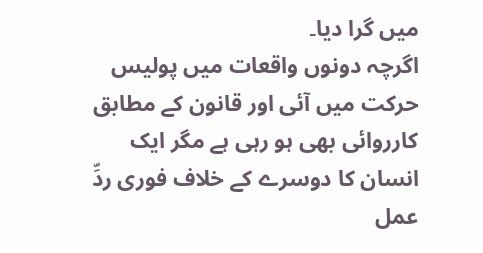میں گرا دیا۔
اگرچہ دونوں واقعات میں پولیس حرکت میں آئی اور قانون کے مطابق کارروائی بھی ہو رہی ہے مگر ایک انسان کا دوسرے کے خلاف فوری ردِّ عمل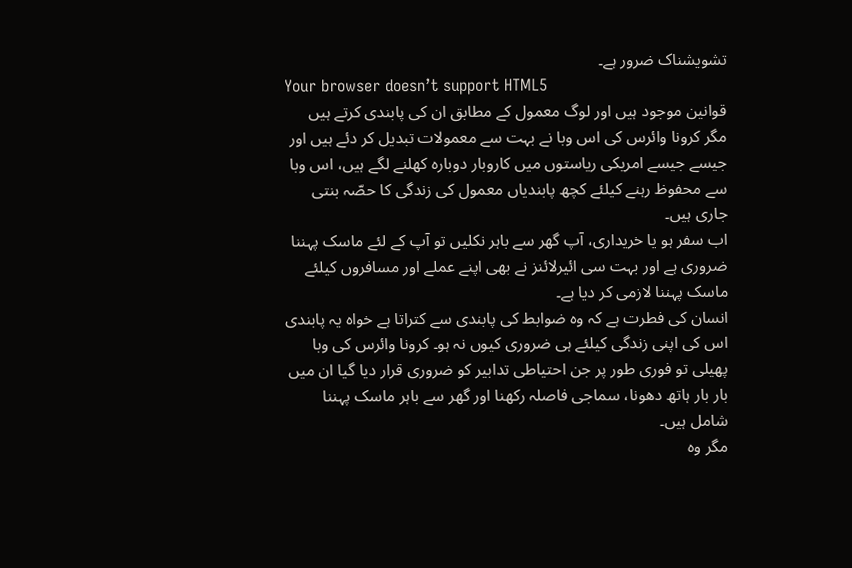تشویشناک ضرور ہے۔
Your browser doesn’t support HTML5
قوانین موجود ہیں اور لوگ معمول کے مطابق ان کی پابندی کرتے ہیں مگر کرونا وائرس کی اس وبا نے بہت سے معمولات تبدیل کر دئے ہیں اور جیسے جیسے امریکی ریاستوں میں کاروبار دوبارہ کھلنے لگے ہیں، اس وبا سے محفوظ رہنے کیلئے کچھ پابندیاں معمول کی زندگی کا حصّہ بنتی جاری ہیں۔
اب سفر ہو یا خریداری، آپ گھر سے باہر نکلیں تو آپ کے لئے ماسک پہننا ضروری ہے اور بہت سی ائیرلائنز نے بھی اپنے عملے اور مسافروں کیلئے ماسک پہننا لازمی کر دیا ہے۔
انسان کی فطرت ہے کہ وہ ضوابط کی پابندی سے کتراتا ہے خواہ یہ پابندی اس کی اپنی زندگی کیلئے ہی ضروری کیوں نہ ہو۔ کرونا وائرس کی وبا پھیلی تو فوری طور پر جن احتیاطی تدابیر کو ضروری قرار دیا گیا ان میں بار بار ہاتھ دھونا، سماجی فاصلہ رکھنا اور گھر سے باہر ماسک پہننا شامل ہیں۔
مگر وہ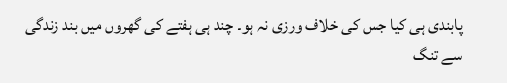پابندی ہی کیا جس کی خلاف ورزی نہ ہو۔ چند ہی ہفتے کی گھروں میں بند زندگی سے تنگ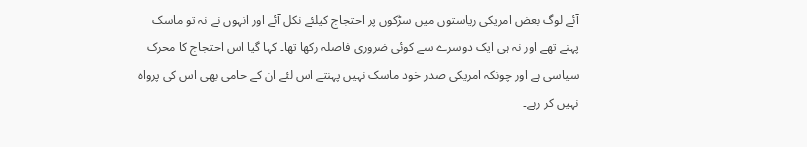آئے لوگ بعض امریکی ریاستوں میں سڑکوں پر احتجاج کیلئے نکل آئے اور انہوں نے نہ تو ماسک پہنے تھے اور نہ ہی ایک دوسرے سے کوئی ضروری فاصلہ رکھا تھا۔ کہا گیا اس احتجاج کا محرک سیاسی ہے اور چونکہ امریکی صدر خود ماسک نہیں پہنتے اس لئے ان کے حامی بھی اس کی پرواہ نہیں کر رہے۔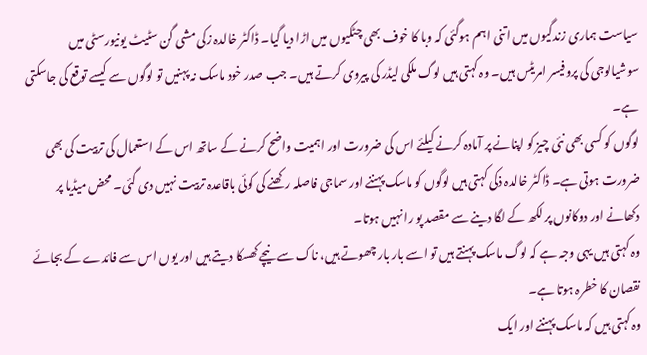سیاست ہماری زندگیوں میں اتنی اہم ہوگئی کہ وبا کا خوف بھی چٹکیوں میں اڑا دیا گیا۔ ڈاکٹر خالدہ زکی مشی گن سٹیٹ یونیورسٹی میں سوشیالوجی کی پروفیسر امریٹس ہیں۔ وہ کہتی ہیں لوگ ملکی لیڈر کی پیروی کرتے ہیں۔ جب صدر خود ماسک نہ پہنیں تو لوگوں سے کیسے توقع کی جاسکتی ہے۔
لوگوں کو کسی بھی نئی چیز کو اپنانے پر آمادہ کرنے کیلئے اس کی ضرورت اور اہمیت واضح کرنے کے ساتھ اس کے استعمال کی تربیت کی بھی ضرورت ہوتی ہے۔ ڈاکٹر خالدہ ذکی کہتی ہیں لوگوں کو ماسک پہننے اور سماجی فاصلہ رکھنے کی کوئی باقاعدہ تربیت نہیں دی گئی۔ محض میڈیا پر دکھانے اور دوکانوں پر لکھ کے لگا دینے سے مقصد پو را نہیں ہوتا۔
وہ کہتی ہیں یہی وجہ ہے کہ لوگ ماسک پہنتے ہیں تو اسے بار بار چھوتے ہیں، ناک سے نیچے کھسکا دیتے ہیں اور یوں اس سے فائدے کے بجائے نقصان کا خطرہ ہوتا ہے۔
وہ کہتی ہیں کہ ماسک پہننے اور ایک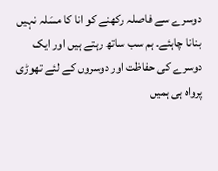دوسرے سے فاصلہ رکھنے کو انا کا مسَلہ نہیں بنانا چاہئے۔ ہم سب ساتھ رہتے ہیں اور ایک دوسرے کی حفاظت اور دوسروں کے لئے تھوڑی پرواہ ہی ہمیں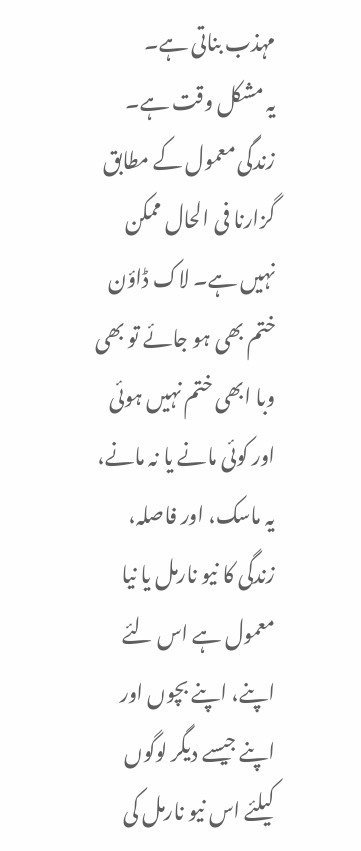مہذب بناتی ہے۔
یہ مشکل وقت ہے۔ زندگی معمول کے مطابق گزارنا فی الحال ممکن نہیں ہے۔ لاک ڈاؤن ختم بھی ہو جائے تو بھی وبا ابھی ختم نہیں ہوئی اور کوئی مانے یا نہ مانے، یہ ماسک، اور فاصلہ، زندگی کا نیو نارمل یا نیا معمول ہے اس لئے اپنے، اپنے بچوں اور اپنے جیسے دیگر لوگوں کیلئے اس نیو نارمل کی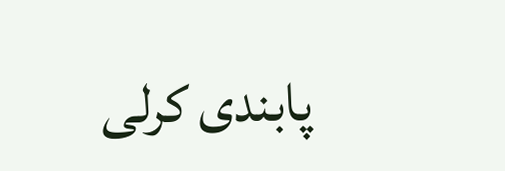پابندی کرلی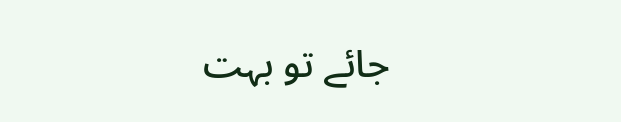جائے تو بہت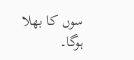سوں کا بھلا ہوگا۔